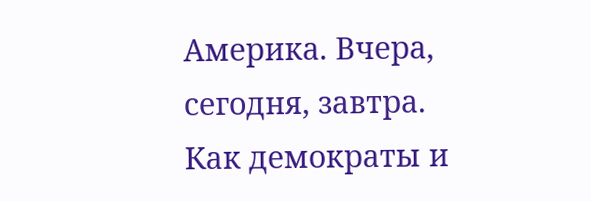Америка. Вчера, сегодня, завтра. Как демократы и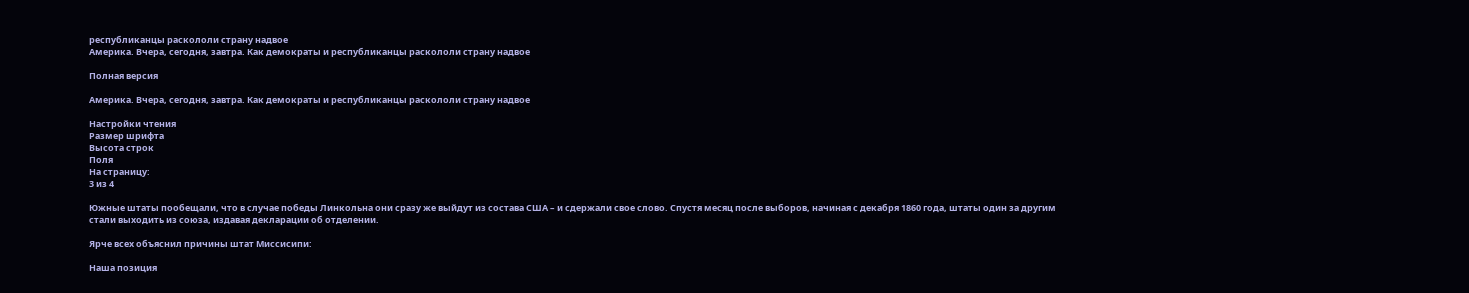республиканцы раскололи страну надвое
Америка. Вчера, сегодня, завтра. Как демократы и республиканцы раскололи страну надвое

Полная версия

Америка. Вчера, сегодня, завтра. Как демократы и республиканцы раскололи страну надвое

Настройки чтения
Размер шрифта
Высота строк
Поля
На страницу:
3 из 4

Южные штаты пообещали, что в случае победы Линкольна они сразу же выйдут из состава США – и сдержали свое слово. Спустя месяц после выборов, начиная с декабря 1860 года, штаты один за другим стали выходить из союза, издавая декларации об отделении.

Ярче всех объяснил причины штат Миссисипи:

Наша позиция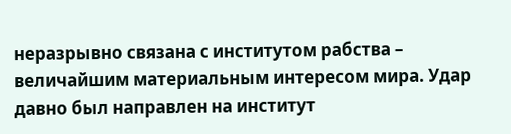неразрывно связана с институтом рабства – величайшим материальным интересом мира. Удар давно был направлен на институт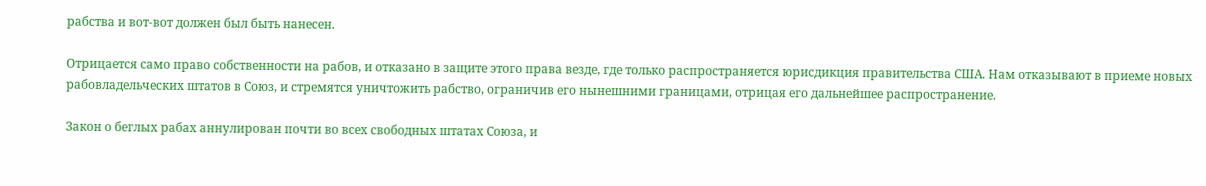рабства и вот-вот должен был быть нанесен.

Отрицается само право собственности на рабов, и отказано в защите этого права везде, где только распространяется юрисдикция правительства США. Нам отказывают в приеме новых рабовладельческих штатов в Союз, и стремятся уничтожить рабство, ограничив его нынешними границами, отрицая его дальнейшее распространение.

Закон о беглых рабах аннулирован почти во всех свободных штатах Союза, и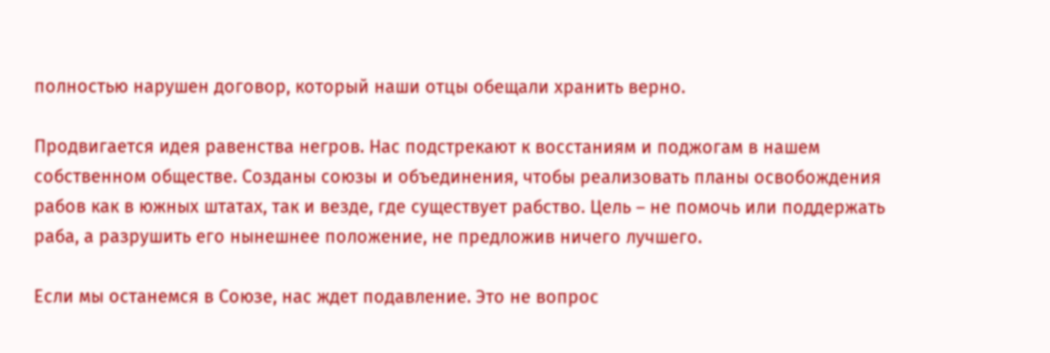полностью нарушен договор, который наши отцы обещали хранить верно.

Продвигается идея равенства негров. Нас подстрекают к восстаниям и поджогам в нашем собственном обществе. Созданы союзы и объединения, чтобы реализовать планы освобождения рабов как в южных штатах, так и везде, где существует рабство. Цель – не помочь или поддержать раба, а разрушить его нынешнее положение, не предложив ничего лучшего.

Если мы останемся в Союзе, нас ждет подавление. Это не вопрос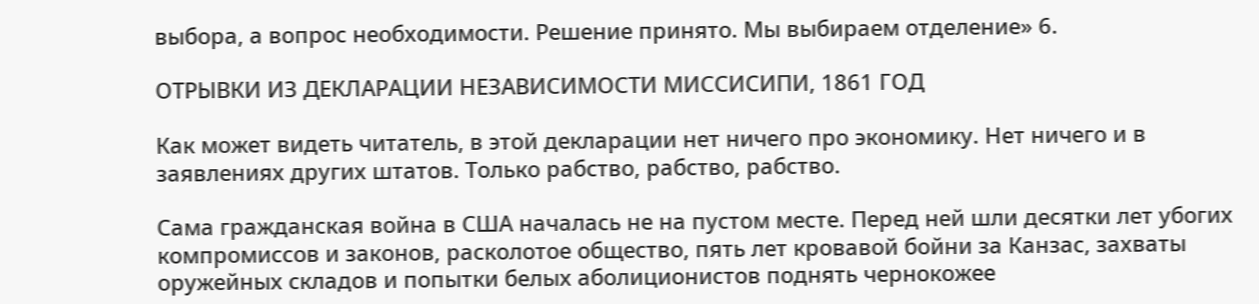выбора, а вопрос необходимости. Решение принято. Мы выбираем отделение» 6.

ОТРЫВКИ ИЗ ДЕКЛАРАЦИИ НЕЗАВИСИМОСТИ МИССИСИПИ, 1861 ГОД

Как может видеть читатель, в этой декларации нет ничего про экономику. Нет ничего и в заявлениях других штатов. Только рабство, рабство, рабство.

Сама гражданская война в США началась не на пустом месте. Перед ней шли десятки лет убогих компромиссов и законов, расколотое общество, пять лет кровавой бойни за Канзас, захваты оружейных складов и попытки белых аболиционистов поднять чернокожее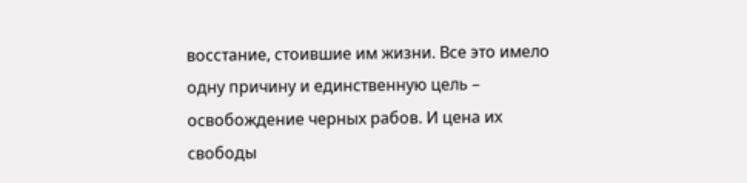восстание, стоившие им жизни. Все это имело одну причину и единственную цель – освобождение черных рабов. И цена их свободы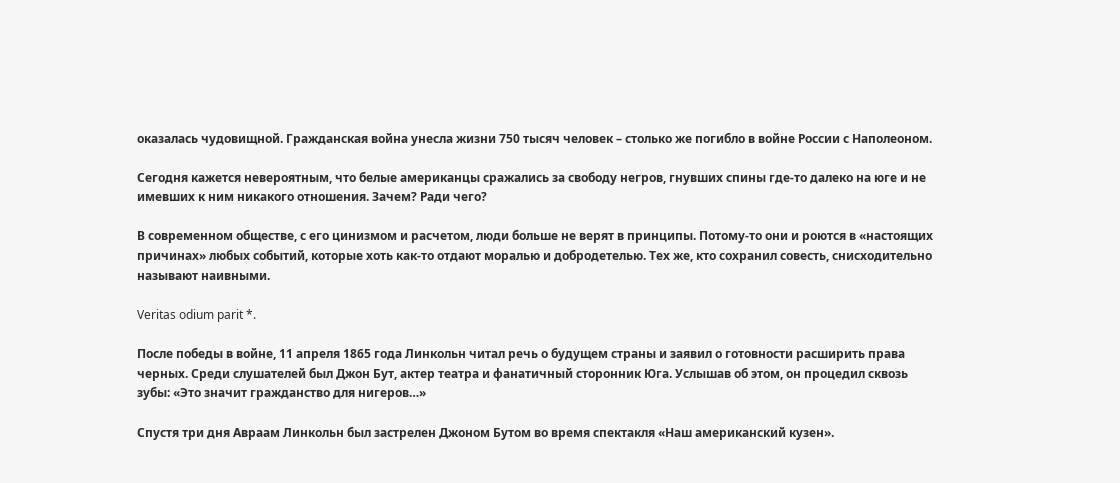оказалась чудовищной. Гражданская война унесла жизни 750 тысяч человек – столько же погибло в войне России с Наполеоном.

Сегодня кажется невероятным, что белые американцы сражались за свободу негров, гнувших спины где-то далеко на юге и не имевших к ним никакого отношения. Зачем? Ради чего?

В современном обществе, с его цинизмом и расчетом, люди больше не верят в принципы. Потому-то они и роются в «настоящих причинах» любых событий, которые хоть как-то отдают моралью и добродетелью. Тех же, кто сохранил совесть, снисходительно называют наивными.

Veritas odium parit *.

После победы в войне, 11 апреля 1865 года Линкольн читал речь о будущем страны и заявил о готовности расширить права черных. Среди слушателей был Джон Бут, актер театра и фанатичный сторонник Юга. Услышав об этом, он процедил сквозь зубы: «Это значит гражданство для нигеров…»

Спустя три дня Авраам Линкольн был застрелен Джоном Бутом во время спектакля «Наш американский кузен».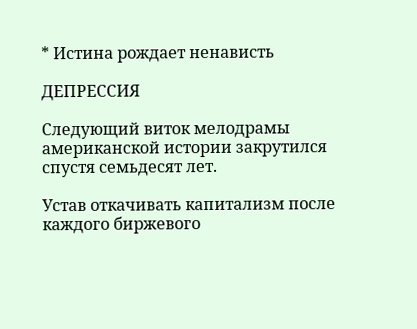* Истина рождает ненависть

ДЕПРЕССИЯ

Следующий виток мелодрамы американской истории закрутился спустя семьдесят лет.

Устав откачивать капитализм после каждого биржевого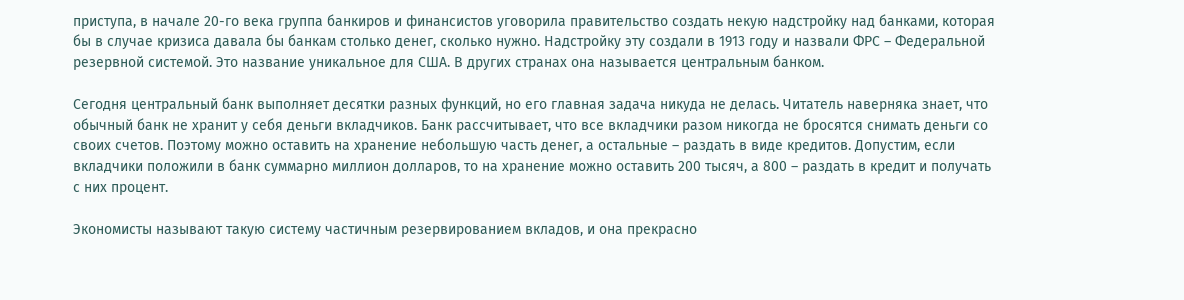приступа, в начале 20-го века группа банкиров и финансистов уговорила правительство создать некую надстройку над банками, которая бы в случае кризиса давала бы банкам столько денег, сколько нужно. Надстройку эту создали в 1913 году и назвали ФРС – Федеральной резервной системой. Это название уникальное для США. В других странах она называется центральным банком.

Сегодня центральный банк выполняет десятки разных функций, но его главная задача никуда не делась. Читатель наверняка знает, что обычный банк не хранит у себя деньги вкладчиков. Банк рассчитывает, что все вкладчики разом никогда не бросятся снимать деньги со своих счетов. Поэтому можно оставить на хранение небольшую часть денег, а остальные – раздать в виде кредитов. Допустим, если вкладчики положили в банк суммарно миллион долларов, то на хранение можно оставить 200 тысяч, а 800 – раздать в кредит и получать с них процент.

Экономисты называют такую систему частичным резервированием вкладов, и она прекрасно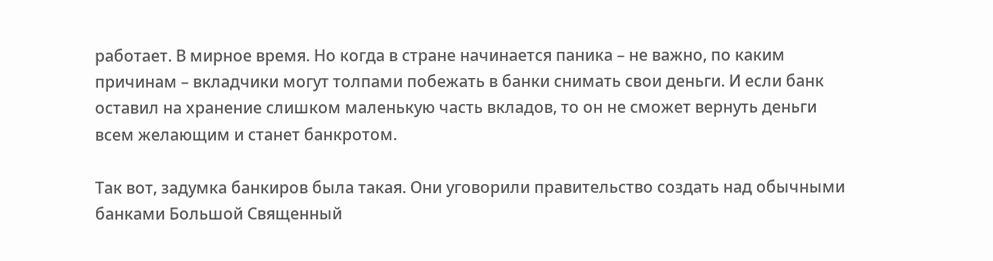работает. В мирное время. Но когда в стране начинается паника – не важно, по каким причинам – вкладчики могут толпами побежать в банки снимать свои деньги. И если банк оставил на хранение слишком маленькую часть вкладов, то он не сможет вернуть деньги всем желающим и станет банкротом.

Так вот, задумка банкиров была такая. Они уговорили правительство создать над обычными банками Большой Священный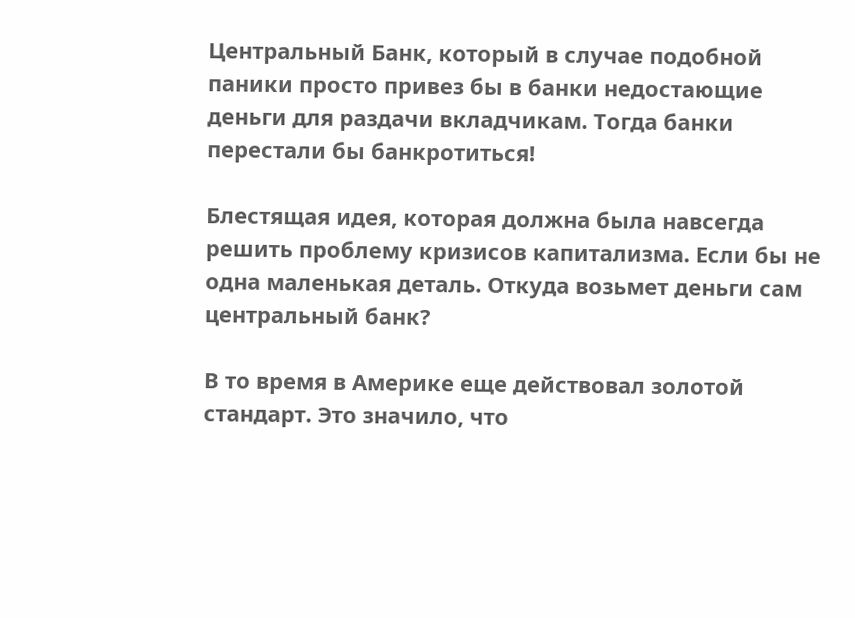Центральный Банк, который в случае подобной паники просто привез бы в банки недостающие деньги для раздачи вкладчикам. Тогда банки перестали бы банкротиться!

Блестящая идея, которая должна была навсегда решить проблему кризисов капитализма. Если бы не одна маленькая деталь. Откуда возьмет деньги сам центральный банк?

В то время в Америке еще действовал золотой стандарт. Это значило, что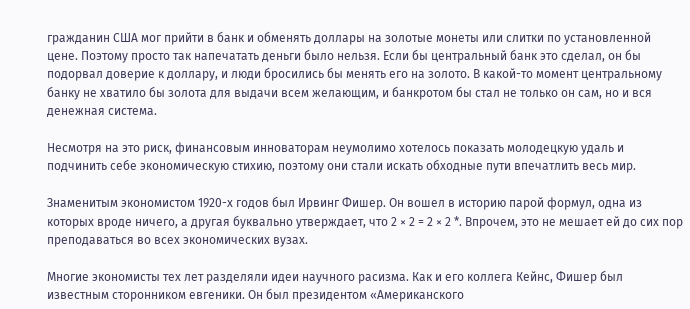гражданин США мог прийти в банк и обменять доллары на золотые монеты или слитки по установленной цене. Поэтому просто так напечатать деньги было нельзя. Если бы центральный банк это сделал, он бы подорвал доверие к доллару, и люди бросились бы менять его на золото. В какой-то момент центральному банку не хватило бы золота для выдачи всем желающим, и банкротом бы стал не только он сам, но и вся денежная система.

Несмотря на это риск, финансовым инноваторам неумолимо хотелось показать молодецкую удаль и подчинить себе экономическую стихию, поэтому они стали искать обходные пути впечатлить весь мир.

Знаменитым экономистом 1920-х годов был Ирвинг Фишер. Он вошел в историю парой формул, одна из которых вроде ничего, а другая буквально утверждает, что 2 × 2 = 2 × 2 *. Впрочем, это не мешает ей до сих пор преподаваться во всех экономических вузах.

Многие экономисты тех лет разделяли идеи научного расизма. Как и его коллега Кейнс, Фишер был известным сторонником евгеники. Он был президентом «Американского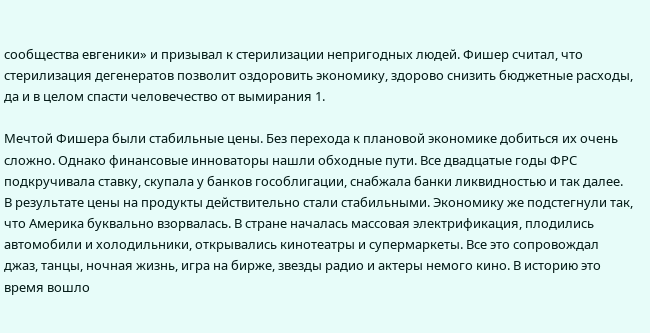сообщества евгеники» и призывал к стерилизации непригодных людей. Фишер считал, что стерилизация дегенератов позволит оздоровить экономику, здорово снизить бюджетные расходы, да и в целом спасти человечество от вымирания 1.

Мечтой Фишера были стабильные цены. Без перехода к плановой экономике добиться их очень сложно. Однако финансовые инноваторы нашли обходные пути. Все двадцатые годы ФРС подкручивала ставку, скупала у банков гособлигации, снабжала банки ликвидностью и так далее. В результате цены на продукты действительно стали стабильными. Экономику же подстегнули так, что Америка буквально взорвалась. В стране началась массовая электрификация, плодились автомобили и холодильники, открывались кинотеатры и супермаркеты. Все это сопровождал джаз, танцы, ночная жизнь, игра на бирже, звезды радио и актеры немого кино. В историю это время вошло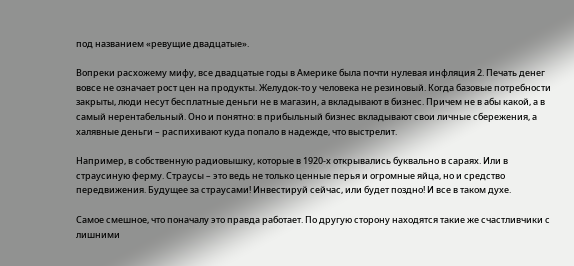под названием «ревущие двадцатые».

Вопреки расхожему мифу, все двадцатые годы в Америке была почти нулевая инфляция 2. Печать денег вовсе не означает рост цен на продукты. Желудок-то у человека не резиновый. Когда базовые потребности закрыты, люди несут бесплатные деньги не в магазин, а вкладывают в бизнес. Причем не в абы какой, а в самый нерентабельный. Оно и понятно: в прибыльный бизнес вкладывают свои личные сбережения, а халявные деньги – распихивают куда попало в надежде, что выстрелит.

Например, в собственную радиовышку, которые в 1920-х открывались буквально в сараях. Или в страусиную ферму. Страусы – это ведь не только ценные перья и огромные яйца, но и средство передвижения. Будущее за страусами! Инвестируй сейчас, или будет поздно! И все в таком духе.

Самое смешное, что поначалу это правда работает. По другую сторону находятся такие же счастливчики с лишними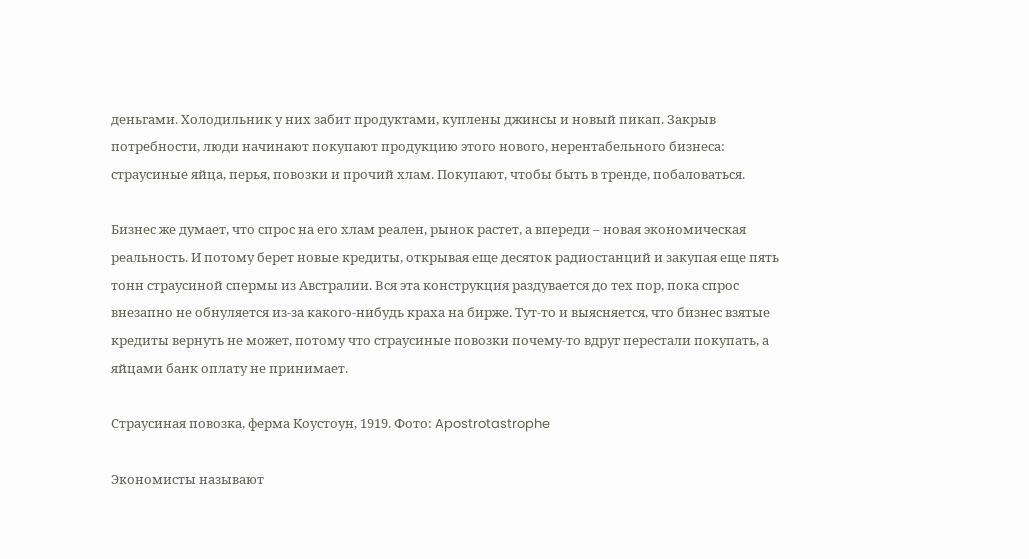деньгами. Холодильник у них забит продуктами, куплены джинсы и новый пикап. Закрыв потребности, люди начинают покупают продукцию этого нового, нерентабельного бизнеса: страусиные яйца, перья, повозки и прочий хлам. Покупают, чтобы быть в тренде, побаловаться.

Бизнес же думает, что спрос на его хлам реален, рынок растет, а впереди – новая экономическая реальность. И потому берет новые кредиты, открывая еще десяток радиостанций и закупая еще пять тонн страусиной спермы из Австралии. Вся эта конструкция раздувается до тех пор, пока спрос внезапно не обнуляется из-за какого-нибудь краха на бирже. Тут-то и выясняется, что бизнес взятые кредиты вернуть не может, потому что страусиные повозки почему-то вдруг перестали покупать, а яйцами банк оплату не принимает.

Страусиная повозка, ферма Коустоун, 1919. Фото: Apostrotastrophe

Экономисты называют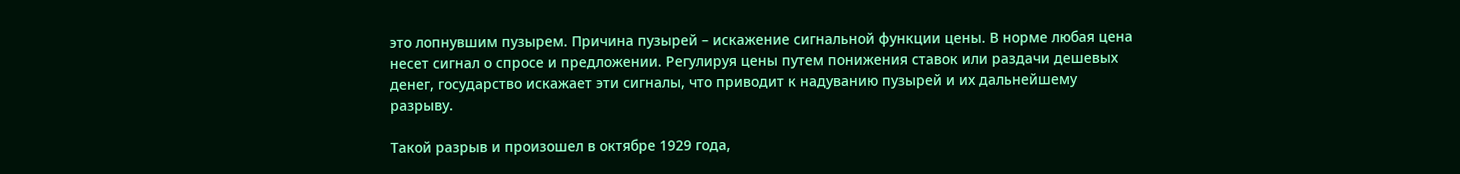это лопнувшим пузырем. Причина пузырей – искажение сигнальной функции цены. В норме любая цена несет сигнал о спросе и предложении. Регулируя цены путем понижения ставок или раздачи дешевых денег, государство искажает эти сигналы, что приводит к надуванию пузырей и их дальнейшему разрыву.

Такой разрыв и произошел в октябре 1929 года,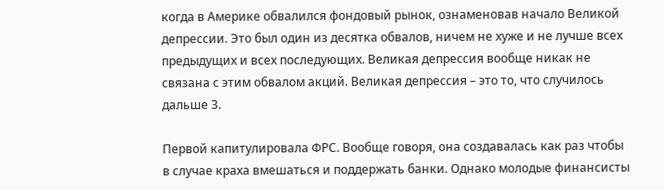когда в Америке обвалился фондовый рынок, ознаменовав начало Великой депрессии. Это был один из десятка обвалов, ничем не хуже и не лучше всех предыдущих и всех последующих. Великая депрессия вообще никак не связана с этим обвалом акций. Великая депрессия – это то, что случилось дальше 3.

Первой капитулировала ФРС. Вообще говоря, она создавалась как раз чтобы в случае краха вмешаться и поддержать банки. Однако молодые финансисты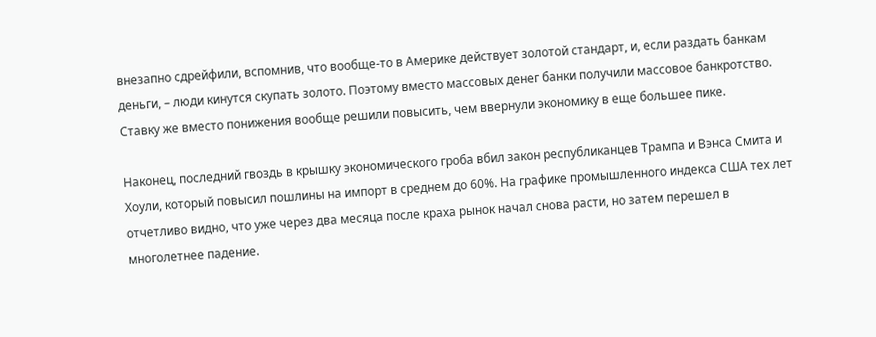внезапно сдрейфили, вспомнив, что вообще-то в Америке действует золотой стандарт, и, если раздать банкам деньги, – люди кинутся скупать золото. Поэтому вместо массовых денег банки получили массовое банкротство. Ставку же вместо понижения вообще решили повысить, чем ввернули экономику в еще большее пике.

Наконец, последний гвоздь в крышку экономического гроба вбил закон республиканцев Трампа и Вэнса Смита и Хоули, который повысил пошлины на импорт в среднем до 60%. На графике промышленного индекса США тех лет отчетливо видно, что уже через два месяца после краха рынок начал снова расти, но затем перешел в многолетнее падение.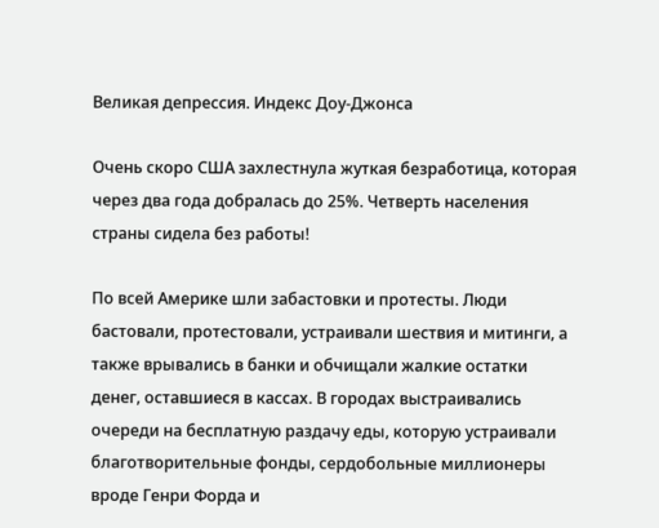Великая депрессия. Индекс Доу-Джонса

Очень скоро США захлестнула жуткая безработица, которая через два года добралась до 25%. Четверть населения страны сидела без работы!

По всей Америке шли забастовки и протесты. Люди бастовали, протестовали, устраивали шествия и митинги, а также врывались в банки и обчищали жалкие остатки денег, оставшиеся в кассах. В городах выстраивались очереди на бесплатную раздачу еды, которую устраивали благотворительные фонды, сердобольные миллионеры вроде Генри Форда и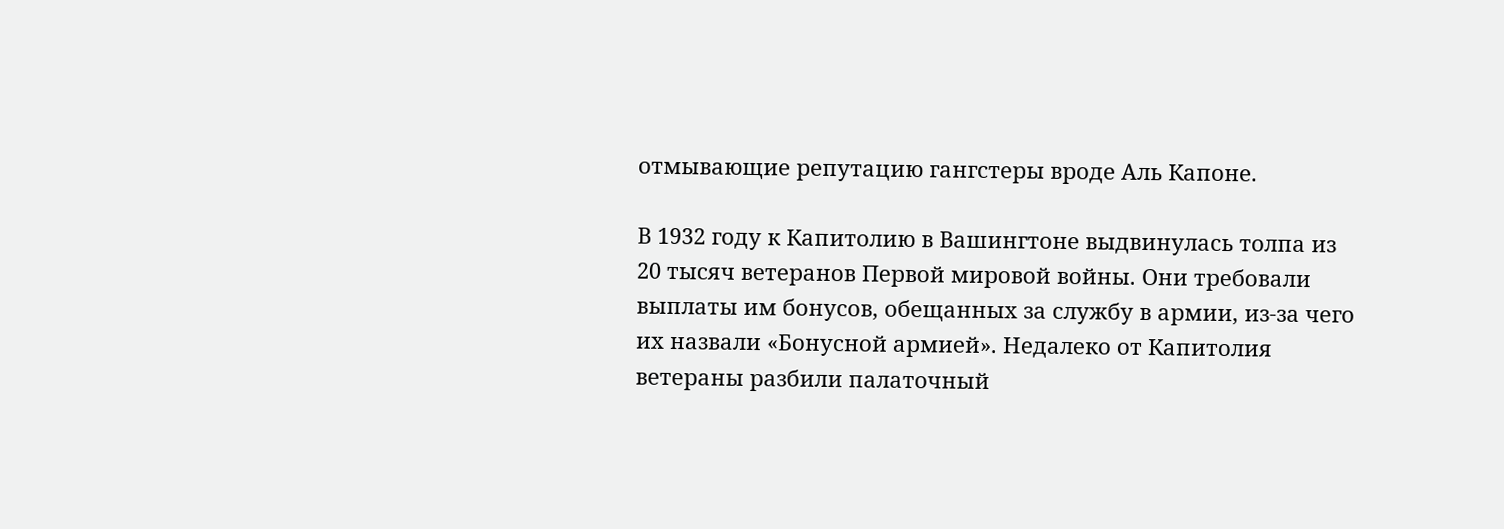отмывающие репутацию гангстеры вроде Аль Капоне.

В 1932 году к Капитолию в Вашингтоне выдвинулась толпа из 20 тысяч ветеранов Первой мировой войны. Они требовали выплаты им бонусов, обещанных за службу в армии, из-за чего их назвали «Бонусной армией». Недалеко от Капитолия ветераны разбили палаточный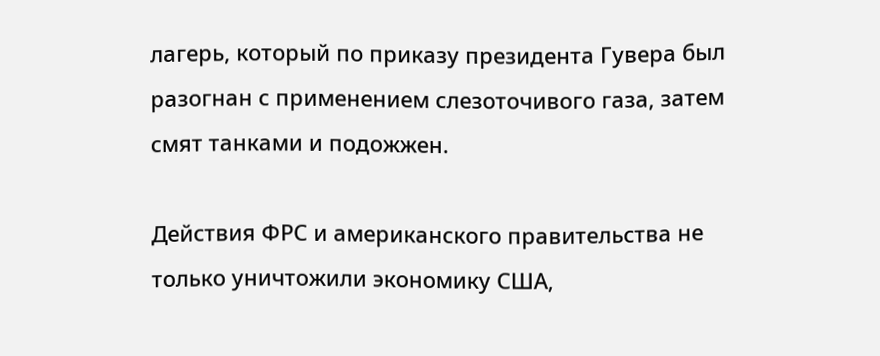лагерь, который по приказу президента Гувера был разогнан с применением слезоточивого газа, затем смят танками и подожжен.

Действия ФРС и американского правительства не только уничтожили экономику США,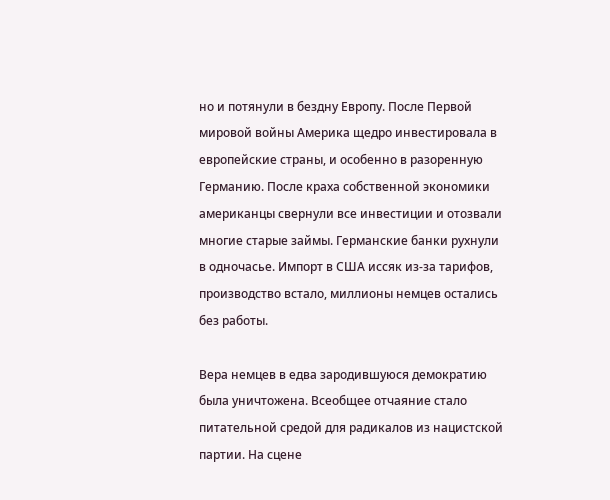но и потянули в бездну Европу. После Первой мировой войны Америка щедро инвестировала в европейские страны, и особенно в разоренную Германию. После краха собственной экономики американцы свернули все инвестиции и отозвали многие старые займы. Германские банки рухнули в одночасье. Импорт в США иссяк из-за тарифов, производство встало, миллионы немцев остались без работы.

Вера немцев в едва зародившуюся демократию была уничтожена. Всеобщее отчаяние стало питательной средой для радикалов из нацистской партии. На сцене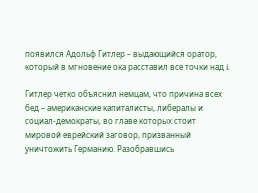появился Адольф Гитлер – выдающийся оратор, который в мгновение ока расставил все точки над i.

Гитлер четко объяснил немцам, что причина всех бед – американские капиталисты, либералы и социал-демократы, во главе которых стоит мировой еврейский заговор, призванный уничтожить Германию. Разобравшись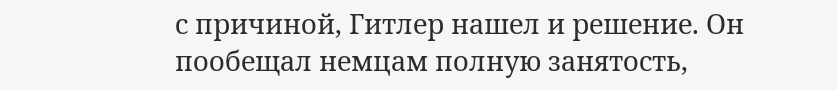с причиной, Гитлер нашел и решение. Он пообещал немцам полную занятость,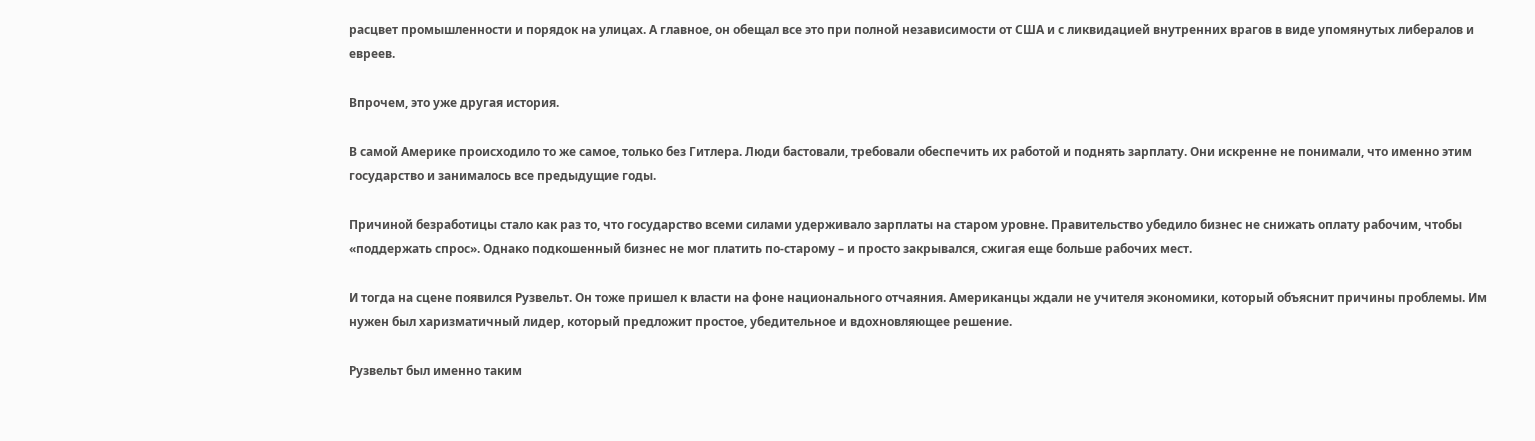расцвет промышленности и порядок на улицах. А главное, он обещал все это при полной независимости от США и с ликвидацией внутренних врагов в виде упомянутых либералов и евреев.

Впрочем, это уже другая история.

В самой Америке происходило то же самое, только без Гитлера. Люди бастовали, требовали обеспечить их работой и поднять зарплату. Они искренне не понимали, что именно этим государство и занималось все предыдущие годы.

Причиной безработицы стало как раз то, что государство всеми силами удерживало зарплаты на старом уровне. Правительство убедило бизнес не снижать оплату рабочим, чтобы «поддержать спрос». Однако подкошенный бизнес не мог платить по-старому – и просто закрывался, сжигая еще больше рабочих мест.

И тогда на сцене появился Рузвельт. Он тоже пришел к власти на фоне национального отчаяния. Американцы ждали не учителя экономики, который объяснит причины проблемы. Им нужен был харизматичный лидер, который предложит простое, убедительное и вдохновляющее решение.

Рузвельт был именно таким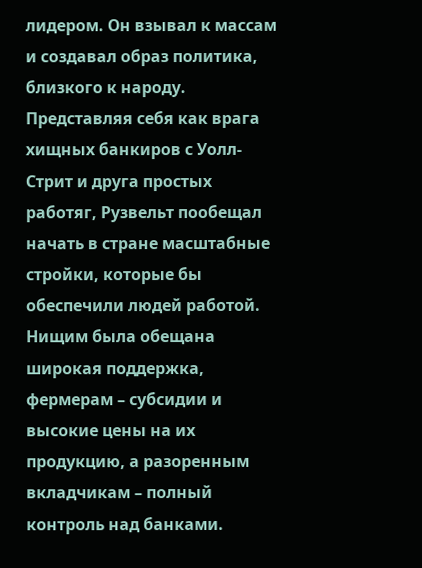лидером. Он взывал к массам и создавал образ политика, близкого к народу. Представляя себя как врага хищных банкиров с Уолл-Стрит и друга простых работяг, Рузвельт пообещал начать в стране масштабные стройки, которые бы обеспечили людей работой. Нищим была обещана широкая поддержка, фермерам – субсидии и высокие цены на их продукцию, а разоренным вкладчикам – полный контроль над банками.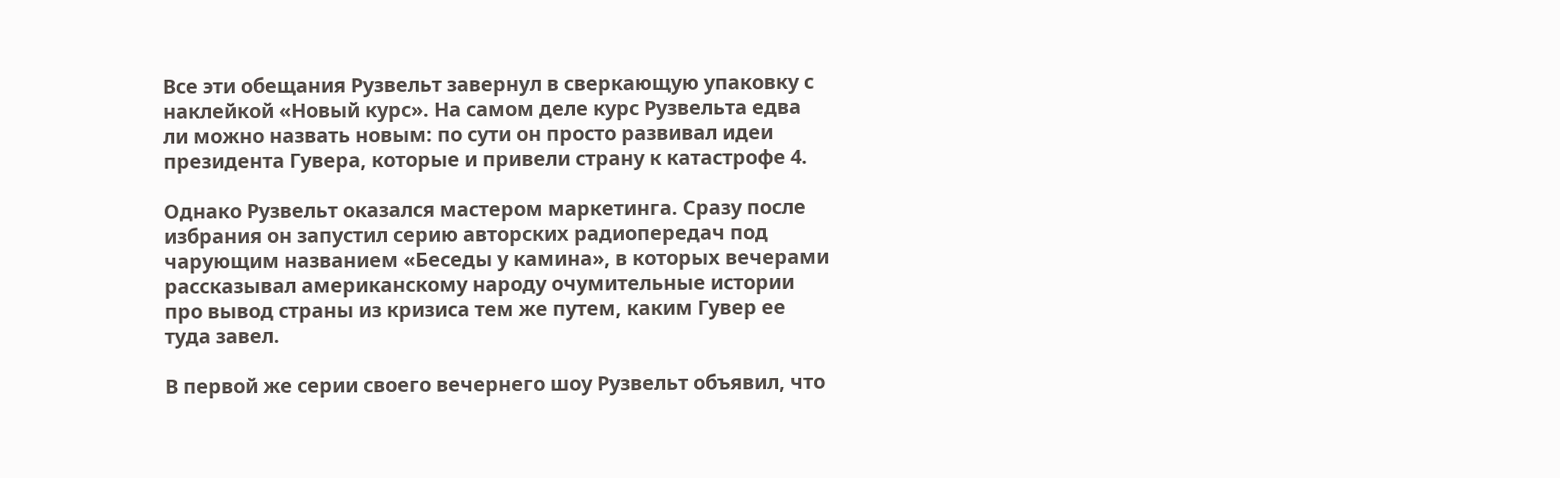Все эти обещания Рузвельт завернул в сверкающую упаковку с наклейкой «Новый курс». На самом деле курс Рузвельта едва ли можно назвать новым: по сути он просто развивал идеи президента Гувера, которые и привели страну к катастрофе 4.

Однако Рузвельт оказался мастером маркетинга. Сразу после избрания он запустил серию авторских радиопередач под чарующим названием «Беседы у камина», в которых вечерами рассказывал американскому народу очумительные истории про вывод страны из кризиса тем же путем, каким Гувер ее туда завел.

В первой же серии своего вечернего шоу Рузвельт объявил, что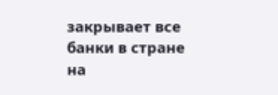закрывает все банки в стране на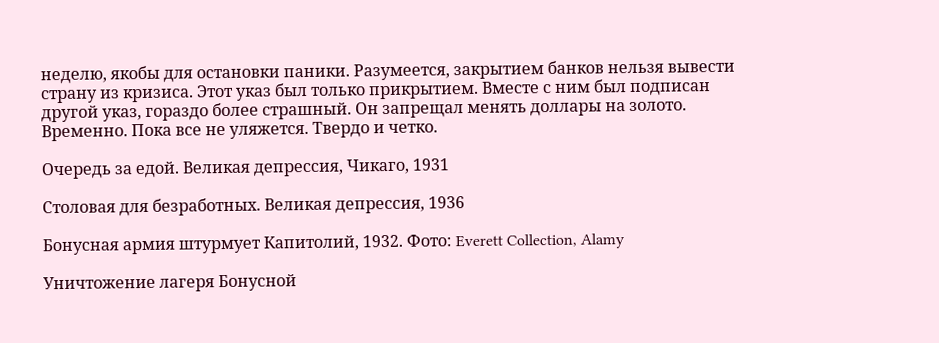неделю, якобы для остановки паники. Разумеется, закрытием банков нельзя вывести страну из кризиса. Этот указ был только прикрытием. Вместе с ним был подписан другой указ, гораздо более страшный. Он запрещал менять доллары на золото. Временно. Пока все не уляжется. Твердо и четко.

Очередь за едой. Великая депрессия, Чикаго, 1931

Столовая для безработных. Великая депрессия, 1936

Бонусная армия штурмует Капитолий, 1932. Фото: Everett Collection, Alamy

Уничтожение лагеря Бонусной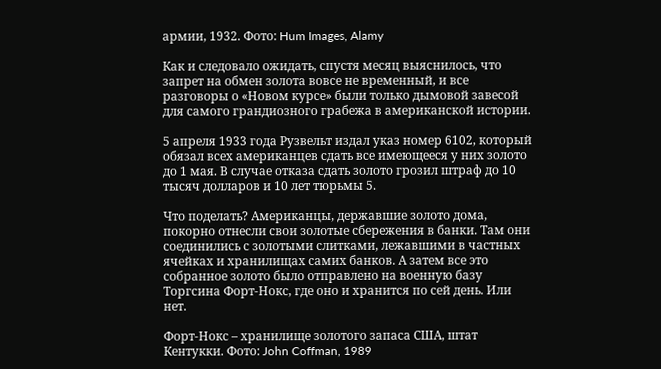армии, 1932. Фото: Hum Images, Alamy

Как и следовало ожидать, спустя месяц выяснилось, что запрет на обмен золота вовсе не временный, и все разговоры о «Новом курсе» были только дымовой завесой для самого грандиозного грабежа в американской истории.

5 апреля 1933 года Рузвельт издал указ номер 6102, который обязал всех американцев сдать все имеющееся у них золото до 1 мая. В случае отказа сдать золото грозил штраф до 10 тысяч долларов и 10 лет тюрьмы 5.

Что поделать? Американцы, державшие золото дома, покорно отнесли свои золотые сбережения в банки. Там они соединились с золотыми слитками, лежавшими в частных ячейках и хранилищах самих банков. А затем все это собранное золото было отправлено на военную базу Торгсина Форт-Нокс, где оно и хранится по сей день. Или нет.

Форт-Нокс – хранилище золотого запаса США, штат Кентукки. Фото: John Coffman, 1989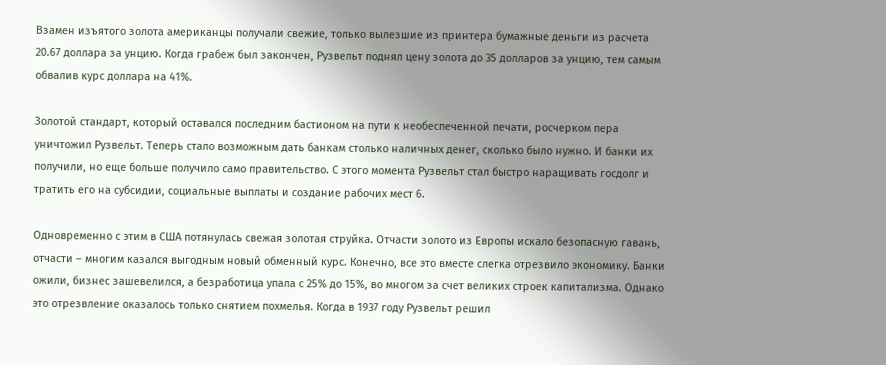Взамен изъятого золота американцы получали свежие, только вылезшие из принтера бумажные деньги из расчета 20.67 доллара за унцию. Когда грабеж был закончен, Рузвельт поднял цену золота до 35 долларов за унцию, тем самым обвалив курс доллара на 41%.

Золотой стандарт, который оставался последним бастионом на пути к необеспеченной печати, росчерком пера уничтожил Рузвельт. Теперь стало возможным дать банкам столько наличных денег, сколько было нужно. И банки их получили, но еще больше получило само правительство. С этого момента Рузвельт стал быстро наращивать госдолг и тратить его на субсидии, социальные выплаты и создание рабочих мест 6.

Одновременно с этим в США потянулась свежая золотая струйка. Отчасти золото из Европы искало безопасную гавань, отчасти – многим казался выгодным новый обменный курс. Конечно, все это вместе слегка отрезвило экономику. Банки ожили, бизнес зашевелился, а безработица упала с 25% до 15%, во многом за счет великих строек капитализма. Однако это отрезвление оказалось только снятием похмелья. Когда в 1937 году Рузвельт решил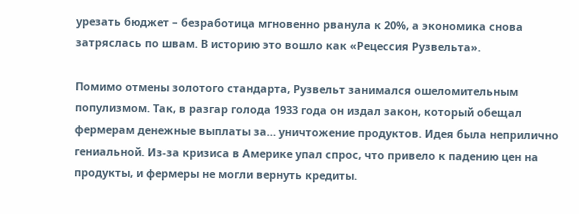урезать бюджет – безработица мгновенно рванула к 20%, а экономика снова затряслась по швам. В историю это вошло как «Рецессия Рузвельта».

Помимо отмены золотого стандарта, Рузвельт занимался ошеломительным популизмом. Так, в разгар голода 1933 года он издал закон, который обещал фермерам денежные выплаты за… уничтожение продуктов. Идея была неприлично гениальной. Из-за кризиса в Америке упал спрос, что привело к падению цен на продукты, и фермеры не могли вернуть кредиты.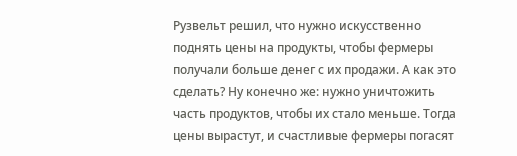Рузвельт решил, что нужно искусственно поднять цены на продукты, чтобы фермеры получали больше денег с их продажи. А как это сделать? Ну конечно же: нужно уничтожить часть продуктов, чтобы их стало меньше. Тогда цены вырастут, и счастливые фермеры погасят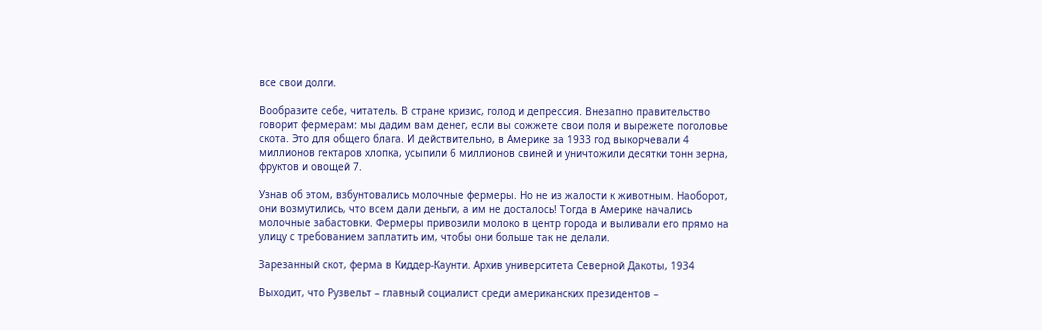все свои долги.

Вообразите себе, читатель. В стране кризис, голод и депрессия. Внезапно правительство говорит фермерам: мы дадим вам денег, если вы сожжете свои поля и вырежете поголовье скота. Это для общего блага. И действительно, в Америке за 1933 год выкорчевали 4 миллионов гектаров хлопка, усыпили 6 миллионов свиней и уничтожили десятки тонн зерна, фруктов и овощей 7.

Узнав об этом, взбунтовались молочные фермеры. Но не из жалости к животным. Наоборот, они возмутились, что всем дали деньги, а им не досталось! Тогда в Америке начались молочные забастовки. Фермеры привозили молоко в центр города и выливали его прямо на улицу с требованием заплатить им, чтобы они больше так не делали.

Зарезанный скот, ферма в Киддер-Каунти. Архив университета Северной Дакоты, 1934

Выходит, что Рузвельт – главный социалист среди американских президентов –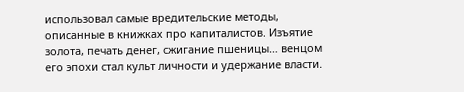использовал самые вредительские методы, описанные в книжках про капиталистов. Изъятие золота, печать денег, сжигание пшеницы… венцом его эпохи стал культ личности и удержание власти.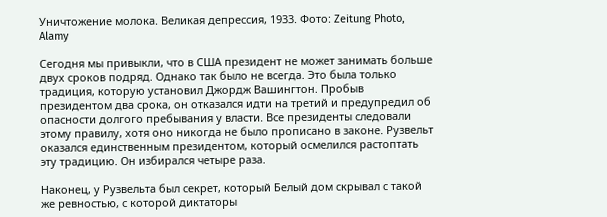Уничтожение молока. Великая депрессия, 1933. Фото: Zeitung Photo, Alamy

Сегодня мы привыкли, что в США президент не может занимать больше двух сроков подряд. Однако так было не всегда. Это была только традиция, которую установил Джордж Вашингтон. Пробыв президентом два срока, он отказался идти на третий и предупредил об опасности долгого пребывания у власти. Все президенты следовали этому правилу, хотя оно никогда не было прописано в законе. Рузвельт оказался единственным президентом, который осмелился растоптать эту традицию. Он избирался четыре раза.

Наконец, у Рузвельта был секрет, который Белый дом скрывал с такой же ревностью, с которой диктаторы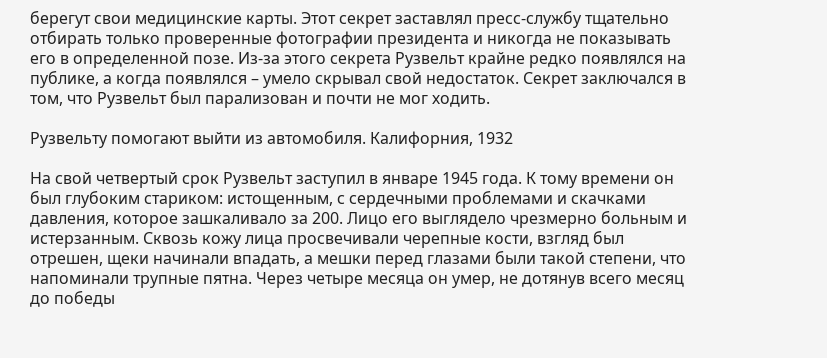берегут свои медицинские карты. Этот секрет заставлял пресс-службу тщательно отбирать только проверенные фотографии президента и никогда не показывать его в определенной позе. Из-за этого секрета Рузвельт крайне редко появлялся на публике, а когда появлялся – умело скрывал свой недостаток. Секрет заключался в том, что Рузвельт был парализован и почти не мог ходить.

Рузвельту помогают выйти из автомобиля. Калифорния, 1932

На свой четвертый срок Рузвельт заступил в январе 1945 года. К тому времени он был глубоким стариком: истощенным, с сердечными проблемами и скачками давления, которое зашкаливало за 200. Лицо его выглядело чрезмерно больным и истерзанным. Сквозь кожу лица просвечивали черепные кости, взгляд был отрешен, щеки начинали впадать, а мешки перед глазами были такой степени, что напоминали трупные пятна. Через четыре месяца он умер, не дотянув всего месяц до победы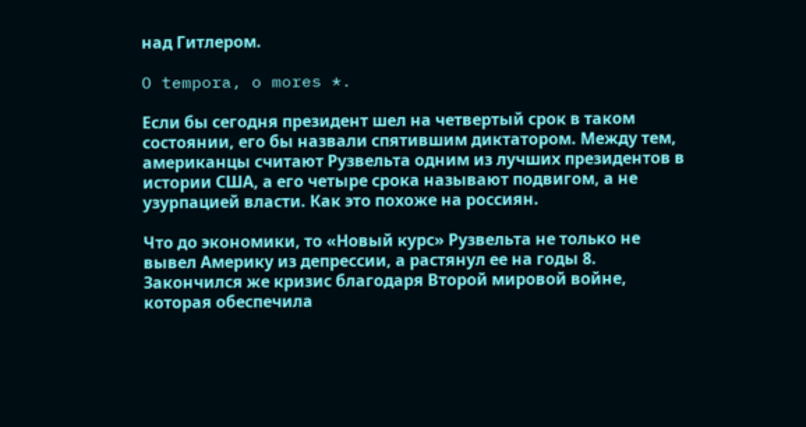над Гитлером.

O tempora, o mores *.

Если бы сегодня президент шел на четвертый срок в таком состоянии, его бы назвали спятившим диктатором. Между тем, американцы считают Рузвельта одним из лучших президентов в истории США, а его четыре срока называют подвигом, а не узурпацией власти. Как это похоже на россиян.

Что до экономики, то «Новый курс» Рузвельта не только не вывел Америку из депрессии, а растянул ее на годы 8. Закончился же кризис благодаря Второй мировой войне, которая обеспечила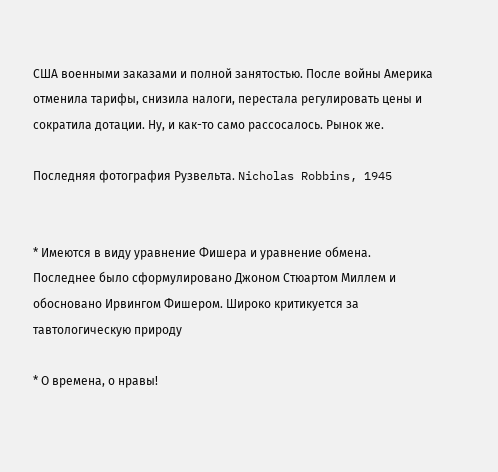США военными заказами и полной занятостью. После войны Америка отменила тарифы, снизила налоги, перестала регулировать цены и сократила дотации. Ну, и как-то само рассосалось. Рынок же.

Последняя фотография Рузвельта. Nicholas Robbins, 1945


* Имеются в виду уравнение Фишера и уравнение обмена. Последнее было сформулировано Джоном Стюартом Миллем и обосновано Ирвингом Фишером. Широко критикуется за тавтологическую природу

* О времена, о нравы!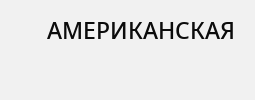АМЕРИКАНСКАЯ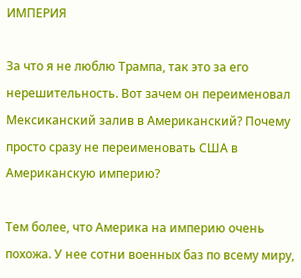ИМПЕРИЯ

За что я не люблю Трампа, так это за его нерешительность. Вот зачем он переименовал Мексиканский залив в Американский? Почему просто сразу не переименовать США в Американскую империю?

Тем более, что Америка на империю очень похожа. У нее сотни военных баз по всему миру,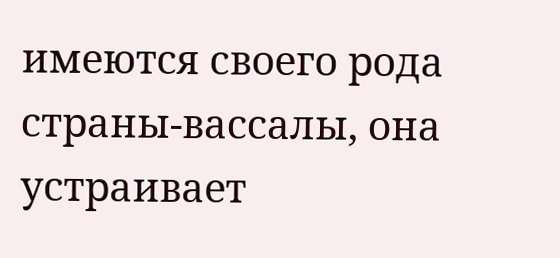имеются своего рода страны-вассалы, она устраивает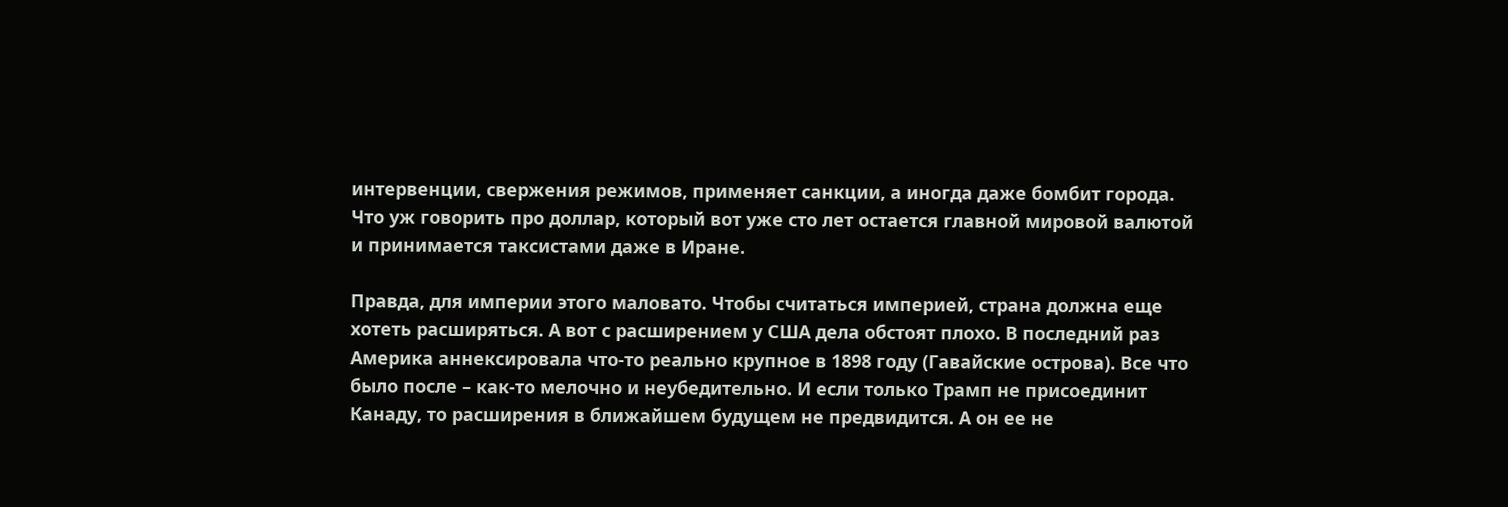интервенции, свержения режимов, применяет санкции, а иногда даже бомбит города. Что уж говорить про доллар, который вот уже сто лет остается главной мировой валютой и принимается таксистами даже в Иране.

Правда, для империи этого маловато. Чтобы считаться империей, страна должна еще хотеть расширяться. А вот с расширением у США дела обстоят плохо. В последний раз Америка аннексировала что-то реально крупное в 1898 году (Гавайские острова). Все что было после – как-то мелочно и неубедительно. И если только Трамп не присоединит Канаду, то расширения в ближайшем будущем не предвидится. А он ее не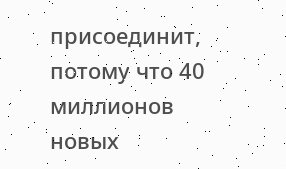присоединит, потому что 40 миллионов новых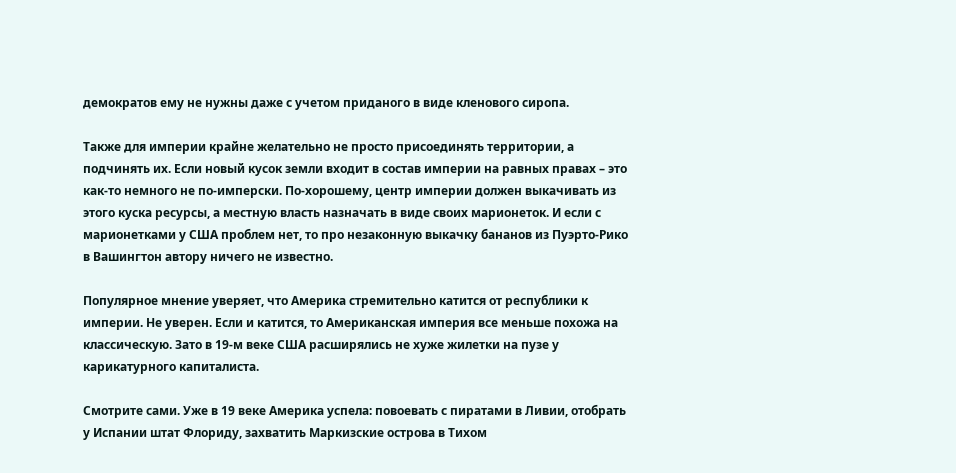демократов ему не нужны даже с учетом приданого в виде кленового сиропа.

Также для империи крайне желательно не просто присоединять территории, а подчинять их. Если новый кусок земли входит в состав империи на равных правах – это как-то немного не по-имперски. По-хорошему, центр империи должен выкачивать из этого куска ресурсы, а местную власть назначать в виде своих марионеток. И если с марионетками у США проблем нет, то про незаконную выкачку бананов из Пуэрто-Рико в Вашингтон автору ничего не известно.

Популярное мнение уверяет, что Америка стремительно катится от республики к империи. Не уверен. Если и катится, то Американская империя все меньше похожа на классическую. Зато в 19-м веке США расширялись не хуже жилетки на пузе у карикатурного капиталиста.

Смотрите сами. Уже в 19 веке Америка успела: повоевать с пиратами в Ливии, отобрать у Испании штат Флориду, захватить Маркизские острова в Тихом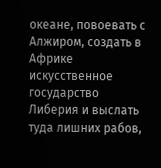океане, повоевать с Алжиром, создать в Африке искусственное государство Либерия и выслать туда лишних рабов,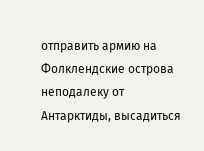отправить армию на Фолклендские острова неподалеку от Антарктиды, высадиться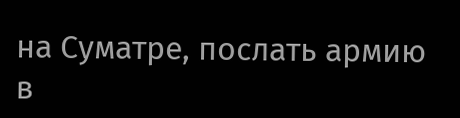на Суматре, послать армию в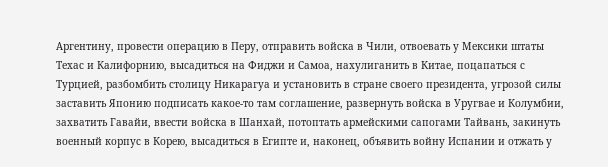Аргентину, провести операцию в Перу, отправить войска в Чили, отвоевать у Мексики штаты Техас и Калифорнию, высадиться на Фиджи и Самоа, нахулиганить в Китае, поцапаться с Турцией, разбомбить столицу Никарагуа и установить в стране своего президента, угрозой силы заставить Японию подписать какое-то там соглашение, развернуть войска в Уругвае и Колумбии, захватить Гавайи, ввести войска в Шанхай, потоптать армейскими сапогами Тайвань, закинуть военный корпус в Корею, высадиться в Египте и, наконец, объявить войну Испании и отжать у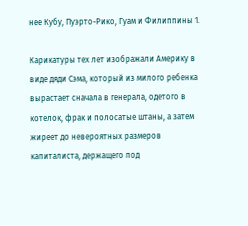нее Кубу, Пуэрто-Рико, Гуам и Филиппины 1.

Карикатуры тех лет изображали Америку в виде дяди Сэма, который из милого ребенка вырастает сначала в генерала, одетого в котелок, фрак и полосатые штаны, а затем жиреет до невероятных размеров капиталиста, держащего под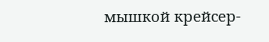мышкой крейсер-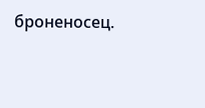броненосец.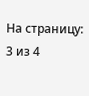На страницу:
3 из 4